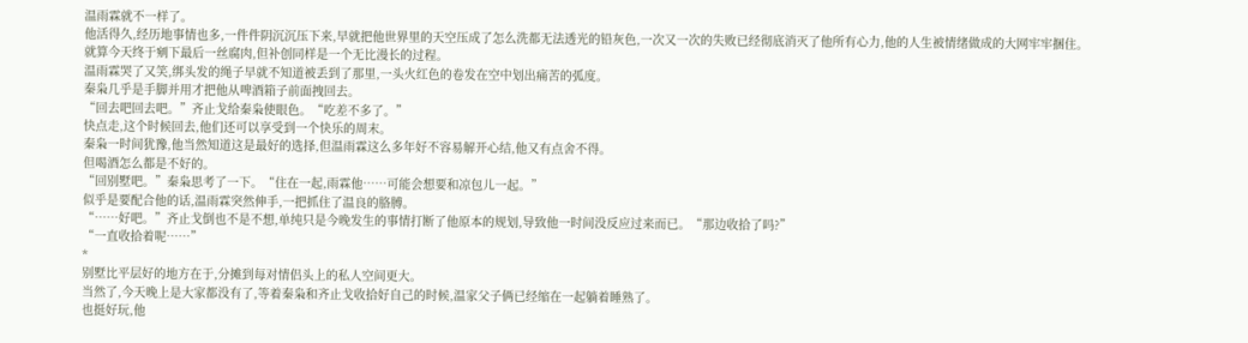温雨霖就不一样了。
他活得久,经历地事情也多,一件件阴沉沉压下来,早就把他世界里的天空压成了怎么洗都无法透光的铅灰色,一次又一次的失败已经彻底消灭了他所有心力,他的人生被情绪做成的大网牢牢捆住。
就算今天终于剜下最后一丝腐肉,但补创同样是一个无比漫长的过程。
温雨霖哭了又笑,绑头发的绳子早就不知道被丢到了那里,一头火红色的卷发在空中划出痛苦的弧度。
秦枭几乎是手脚并用才把他从啤酒箱子前面拽回去。
“回去吧回去吧。”齐止戈给秦枭使眼色。“吃差不多了。”
快点走,这个时候回去,他们还可以享受到一个快乐的周末。
秦枭一时间犹豫,他当然知道这是最好的选择,但温雨霖这么多年好不容易解开心结,他又有点舍不得。
但喝酒怎么都是不好的。
“回别墅吧。”秦枭思考了一下。“住在一起,雨霖他……可能会想要和凉包儿一起。”
似乎是要配合他的话,温雨霖突然伸手,一把抓住了温良的胳膊。
“……好吧。”齐止戈倒也不是不想,单纯只是今晚发生的事情打断了他原本的规划,导致他一时间没反应过来而已。“那边收拾了吗?”
“一直收拾着呢……”
*
别墅比平层好的地方在于,分摊到每对情侣头上的私人空间更大。
当然了,今天晚上是大家都没有了,等着秦枭和齐止戈收拾好自己的时候,温家父子俩已经缩在一起躺着睡熟了。
也挺好玩,他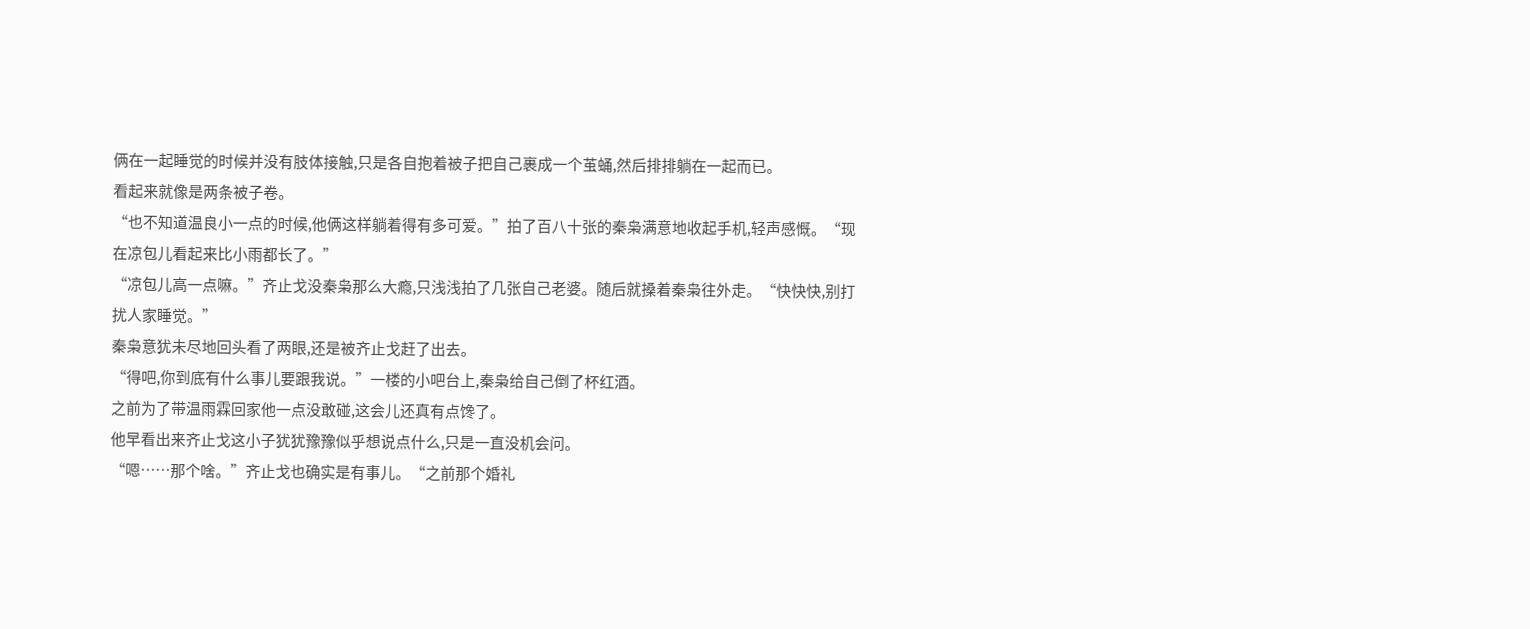俩在一起睡觉的时候并没有肢体接触,只是各自抱着被子把自己裹成一个茧蛹,然后排排躺在一起而已。
看起来就像是两条被子卷。
“也不知道温良小一点的时候,他俩这样躺着得有多可爱。”拍了百八十张的秦枭满意地收起手机,轻声感慨。“现在凉包儿看起来比小雨都长了。”
“凉包儿高一点嘛。”齐止戈没秦枭那么大瘾,只浅浅拍了几张自己老婆。随后就搡着秦枭往外走。“快快快,别打扰人家睡觉。”
秦枭意犹未尽地回头看了两眼,还是被齐止戈赶了出去。
“得吧,你到底有什么事儿要跟我说。”一楼的小吧台上,秦枭给自己倒了杯红酒。
之前为了带温雨霖回家他一点没敢碰,这会儿还真有点馋了。
他早看出来齐止戈这小子犹犹豫豫似乎想说点什么,只是一直没机会问。
“嗯……那个啥。”齐止戈也确实是有事儿。“之前那个婚礼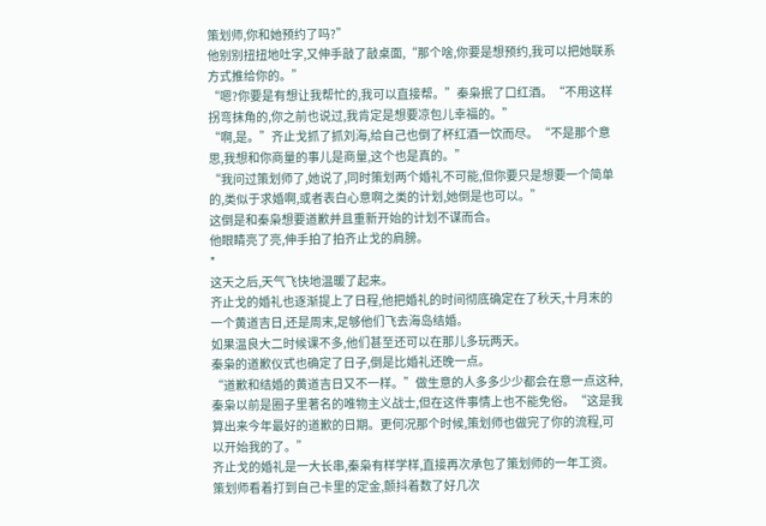策划师,你和她预约了吗?”
他别别扭扭地吐字,又伸手敲了敲桌面,“那个啥,你要是想预约,我可以把她联系方式推给你的。”
“嗯?你要是有想让我帮忙的,我可以直接帮。”秦枭抿了口红酒。“不用这样拐弯抹角的,你之前也说过,我肯定是想要凉包儿幸福的。”
“啊,是。”齐止戈抓了抓刘海,给自己也倒了杯红酒一饮而尽。“不是那个意思,我想和你商量的事儿是商量,这个也是真的。”
“我问过策划师了,她说了,同时策划两个婚礼不可能,但你要只是想要一个简单的,类似于求婚啊,或者表白心意啊之类的计划,她倒是也可以。”
这倒是和秦枭想要道歉并且重新开始的计划不谋而合。
他眼睛亮了亮,伸手拍了拍齐止戈的肩膀。
*
这天之后,天气飞快地温暖了起来。
齐止戈的婚礼也逐渐提上了日程,他把婚礼的时间彻底确定在了秋天,十月末的一个黄道吉日,还是周末,足够他们飞去海岛结婚。
如果温良大二时候课不多,他们甚至还可以在那儿多玩两天。
秦枭的道歉仪式也确定了日子,倒是比婚礼还晚一点。
“道歉和结婚的黄道吉日又不一样。”做生意的人多多少少都会在意一点这种,秦枭以前是圈子里著名的唯物主义战士,但在这件事情上也不能免俗。“这是我算出来今年最好的道歉的日期。更何况那个时候,策划师也做完了你的流程,可以开始我的了。”
齐止戈的婚礼是一大长串,秦枭有样学样,直接再次承包了策划师的一年工资。
策划师看着打到自己卡里的定金,颤抖着数了好几次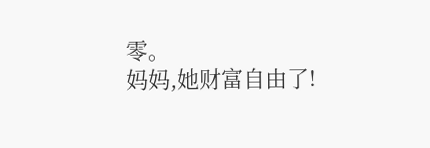零。
妈妈,她财富自由了!